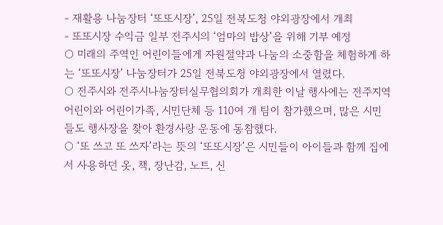- 재활용 나눔장터 ‘또또시장’, 25일 전북도청 야외광장에서 개최
- 또또시장 수익금 일부 전주시의 ‘엄마의 밥상’을 위해 기부 예정
○ 미래의 주역인 어린이들에게 자원절약과 나눔의 소중함을 체험하게 하는 ‘또또시장’ 나눔장터가 25일 전북도청 야외광장에서 열렸다.
○ 전주시와 전주시나눔장터실무협의회가 개최한 이날 행사에는 전주지역 어린이와 어린이가족, 시민단체 등 110여 개 팀이 참가했으며, 많은 시민들도 행사장을 찾아 환경사랑 운동에 동참했다.
○ ‘또 쓰고 또 쓰자’라는 뜻의 ‘또또시장’은 시민들이 아이들과 함께 집에서 사용하던 옷, 책, 장난감, 노트, 신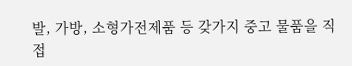발, 가방, 소형가전제품 등 갖가지 중고 물품을 직접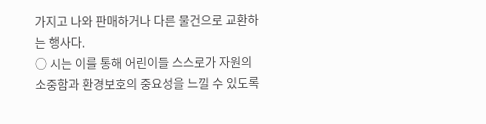가지고 나와 판매하거나 다른 물건으로 교환하는 행사다.
○ 시는 이를 통해 어린이들 스스로가 자원의 소중함과 환경보호의 중요성을 느낄 수 있도록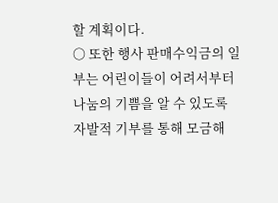할 계획이다.
○ 또한 행사 판매수익금의 일부는 어린이들이 어려서부터 나눔의 기쁨을 알 수 있도록 자발적 기부를 통해 모금해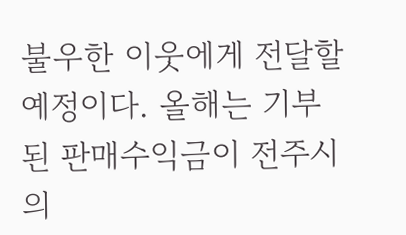불우한 이웃에게 전달할 예정이다. 올해는 기부된 판매수익금이 전주시의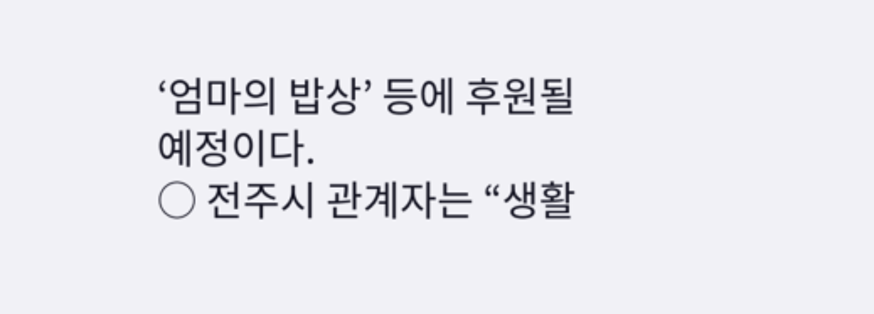‘엄마의 밥상’ 등에 후원될 예정이다.
○ 전주시 관계자는 “생활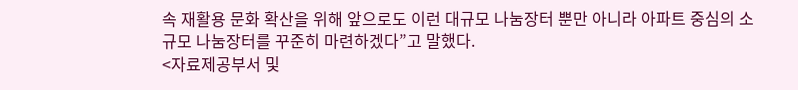속 재활용 문화 확산을 위해 앞으로도 이런 대규모 나눔장터 뿐만 아니라 아파트 중심의 소규모 나눔장터를 꾸준히 마련하겠다”고 말했다.
<자료제공부서 및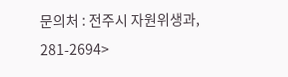문의처 : 전주시 자원위생과, 281-2694>